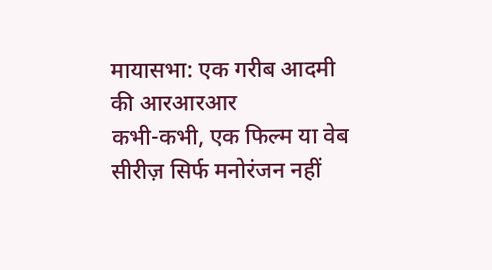मायासभा: एक गरीब आदमी की आरआरआर
कभी-कभी, एक फिल्म या वेब सीरीज़ सिर्फ मनोरंजन नहीं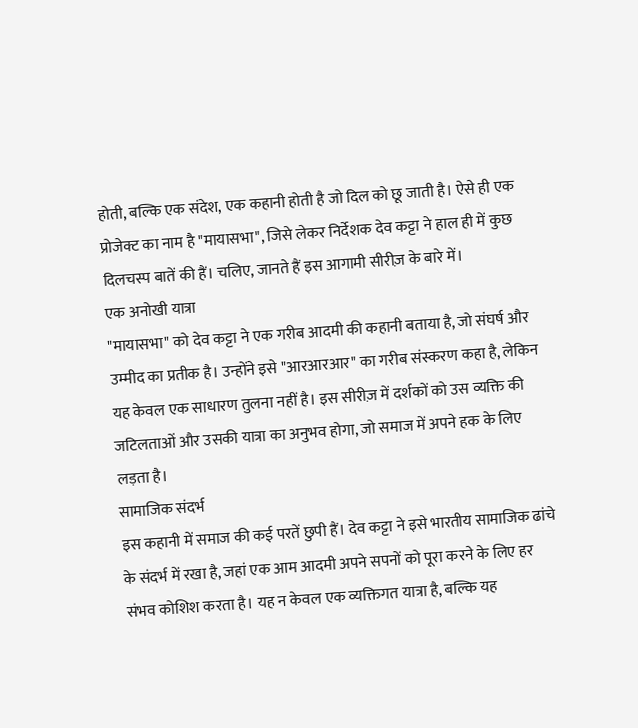होती, बल्कि एक संदेश, एक कहानी होती है जो दिल को छू जाती है। ऐसे ही एक प्रोजेक्ट का नाम है "मायासभा", जिसे लेकर निर्देशक देव कट्टा ने हाल ही में कुछ दिलचस्प बातें की हैं। चलिए, जानते हैं इस आगामी सीरीज़ के बारे में।
एक अनोखी यात्रा
"मायासभा" को देव कट्टा ने एक गरीब आदमी की कहानी बताया है, जो संघर्ष और उम्मीद का प्रतीक है। उन्होंने इसे "आरआरआर" का गरीब संस्करण कहा है, लेकिन यह केवल एक साधारण तुलना नहीं है। इस सीरीज़ में दर्शकों को उस व्यक्ति की जटिलताओं और उसकी यात्रा का अनुभव होगा, जो समाज में अपने हक के लिए लड़ता है।
सामाजिक संदर्भ
इस कहानी में समाज की कई परतें छुपी हैं। देव कट्टा ने इसे भारतीय सामाजिक ढांचे के संदर्भ में रखा है, जहां एक आम आदमी अपने सपनों को पूरा करने के लिए हर संभव कोशिश करता है। यह न केवल एक व्यक्तिगत यात्रा है, बल्कि यह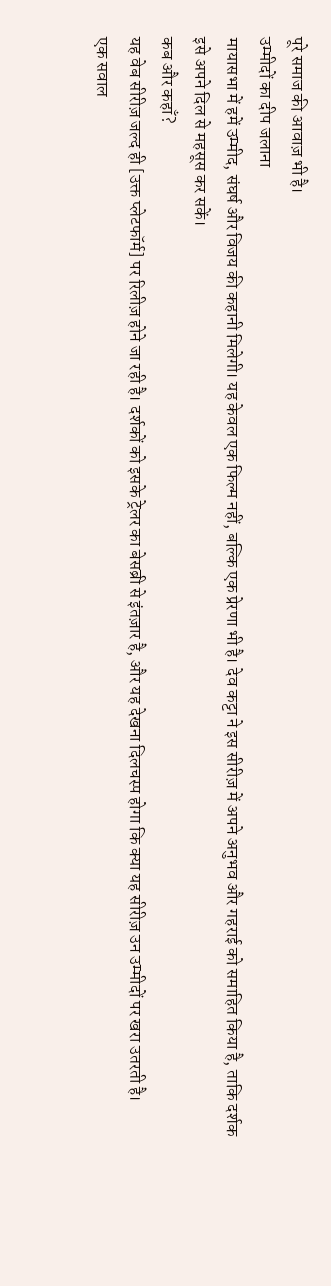पूरे समाज की आवाज़ भी है।
उम्मीदों का दीप जलाना
मायासभा में हमें उम्मीद, संघर्ष और विजय की कहानी मिलेगी। यह केवल एक फिल्म नहीं, बल्कि एक प्रेरणा भी है। देव कट्टा ने इस सीरीज़ में अपने अनुभव और गहराई को समाहित किया है, ताकि दर्शक इसे अपने दिल से महसूस कर सकें।
कब और कहाँ?
यह वेब सीरीज़ जल्द ही [उक्त प्लेटफॉर्म] पर रिलीज़ होने जा रही है। दर्शकों को इसके ट्रेलर का बेसब्री से इंतज़ार है, और यह देखना दिलचस्प होगा कि क्या यह सीरीज़ उन उम्मीदों पर खरा उतरती है।
एक सवाल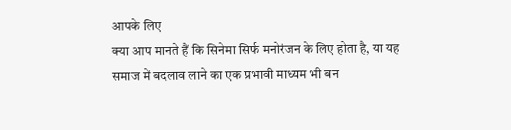आपके लिए
क्या आप मानते हैं कि सिनेमा सिर्फ मनोरंजन के लिए होता है, या यह समाज में बदलाव लाने का एक प्रभावी माध्यम भी बन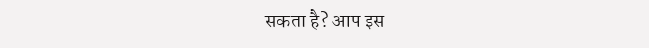सकता है? आप इस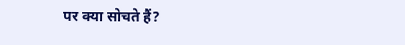पर क्या सोचते हैं?